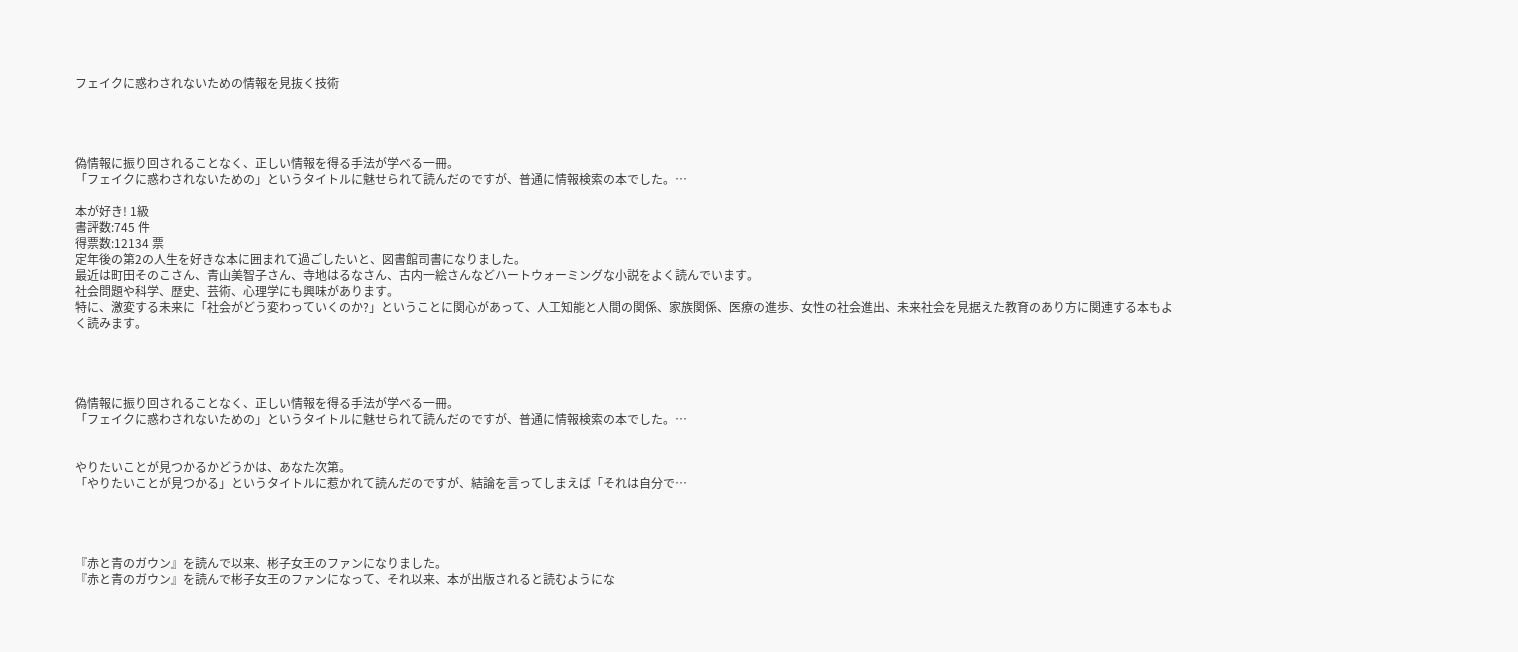フェイクに惑わされないための情報を見抜く技術




偽情報に振り回されることなく、正しい情報を得る手法が学べる一冊。
「フェイクに惑わされないための」というタイトルに魅せられて読んだのですが、普通に情報検索の本でした。…

本が好き! 1級
書評数:745 件
得票数:12134 票
定年後の第2の人生を好きな本に囲まれて過ごしたいと、図書館司書になりました。
最近は町田そのこさん、青山美智子さん、寺地はるなさん、古内一絵さんなどハートウォーミングな小説をよく読んでいます。
社会問題や科学、歴史、芸術、心理学にも興味があります。
特に、激変する未来に「社会がどう変わっていくのか?」ということに関心があって、人工知能と人間の関係、家族関係、医療の進歩、女性の社会進出、未来社会を見据えた教育のあり方に関連する本もよく読みます。




偽情報に振り回されることなく、正しい情報を得る手法が学べる一冊。
「フェイクに惑わされないための」というタイトルに魅せられて読んだのですが、普通に情報検索の本でした。…


やりたいことが見つかるかどうかは、あなた次第。
「やりたいことが見つかる」というタイトルに惹かれて読んだのですが、結論を言ってしまえば「それは自分で…




『赤と青のガウン』を読んで以来、彬子女王のファンになりました。
『赤と青のガウン』を読んで彬子女王のファンになって、それ以来、本が出版されると読むようにな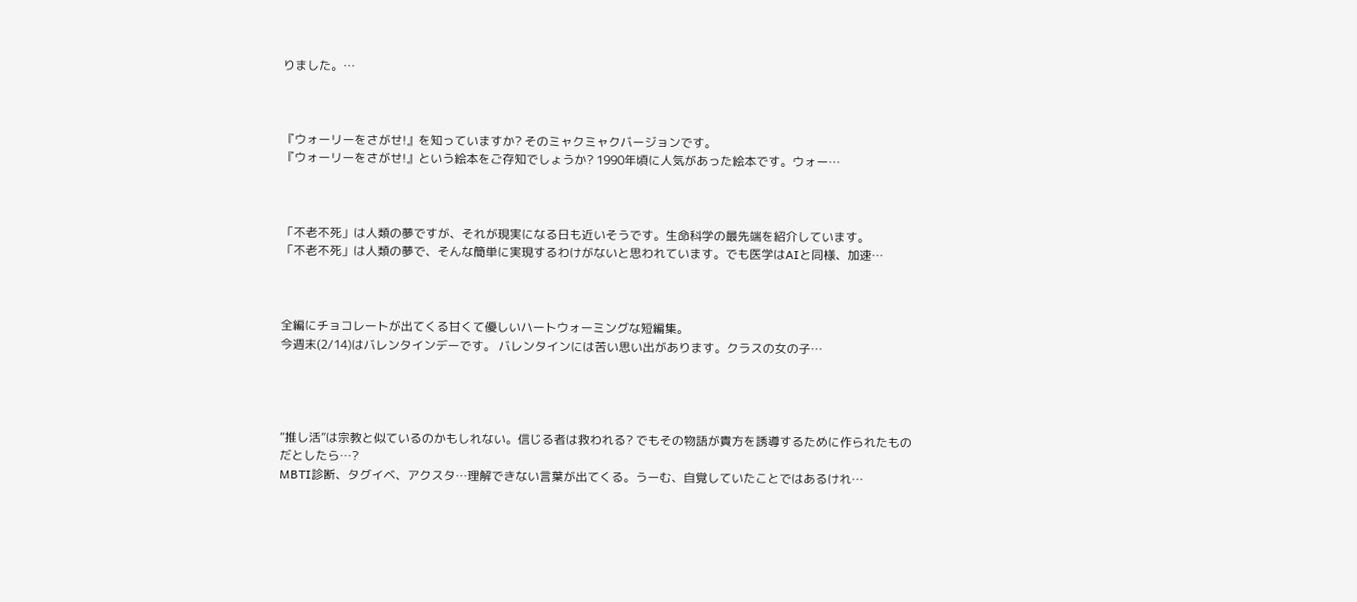りました。…



『ウォーリーをさがせ!』を知っていますか? そのミャクミャクバージョンです。
『ウォーリーをさがせ!』という絵本をご存知でしょうか? 1990年頃に人気があった絵本です。ウォー…



「不老不死」は人類の夢ですが、それが現実になる日も近いそうです。生命科学の最先端を紹介しています。
「不老不死」は人類の夢で、そんな簡単に実現するわけがないと思われています。でも医学はAIと同様、加速…



全編にチョコレートが出てくる甘くて優しいハートウォーミングな短編集。
今週末(2/14)はバレンタインデーです。 バレンタインには苦い思い出があります。クラスの女の子…




“推し活”は宗教と似ているのかもしれない。信じる者は救われる? でもその物語が貴方を誘導するために作られたものだとしたら…?
MBTI診断、タグイベ、アクスタ…理解できない言葉が出てくる。うーむ、自覚していたことではあるけれ…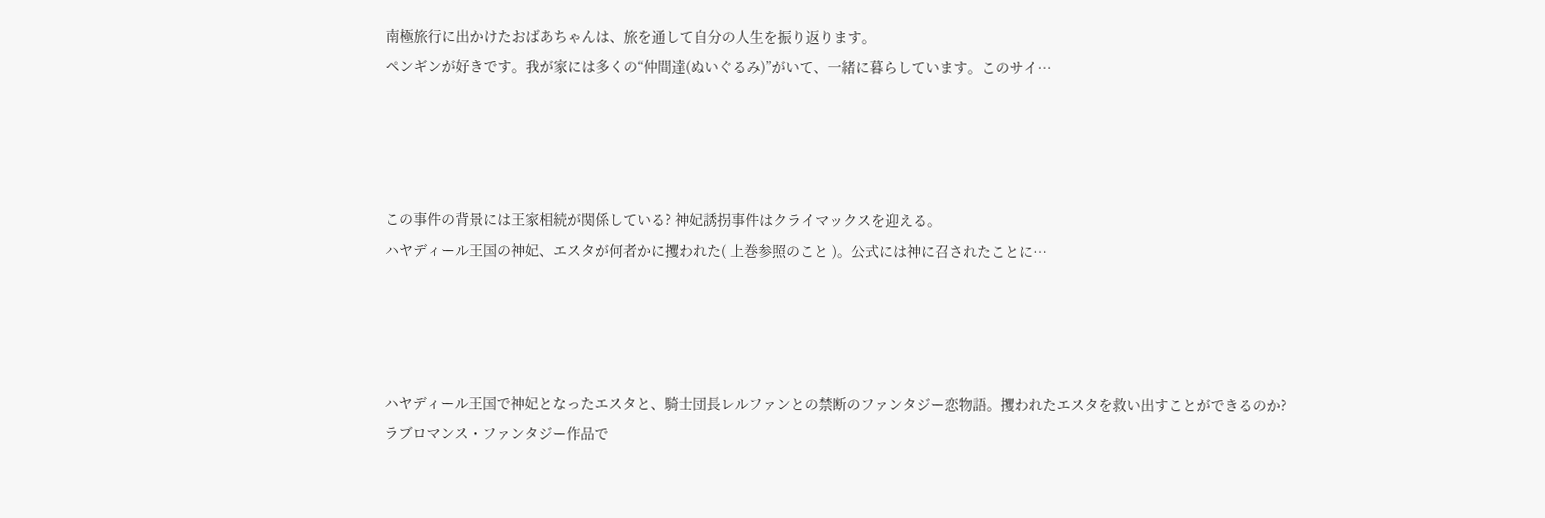南極旅行に出かけたおばあちゃんは、旅を通して自分の人生を振り返ります。
ペンギンが好きです。我が家には多くの“仲間達(ぬいぐるみ)”がいて、一緒に暮らしています。このサイ…




この事件の背景には王家相続が関係している? 神妃誘拐事件はクライマックスを迎える。
ハヤディール王国の神妃、エスタが何者かに攫われた( 上巻参照のこと )。公式には神に召されたことに…




ハヤディール王国で神妃となったエスタと、騎士団長レルファンとの禁断のファンタジー恋物語。攫われたエスタを救い出すことができるのか?
ラブロマンス・ファンタジー作品で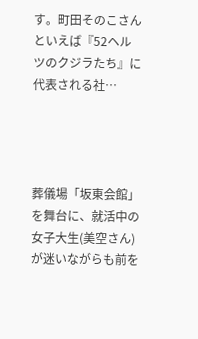す。町田そのこさんといえば『52ヘルツのクジラたち』に代表される社…




葬儀場「坂東会館」を舞台に、就活中の女子大生(美空さん)が迷いながらも前を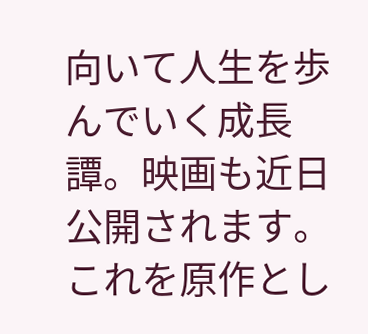向いて人生を歩んでいく成長譚。映画も近日公開されます。
これを原作とし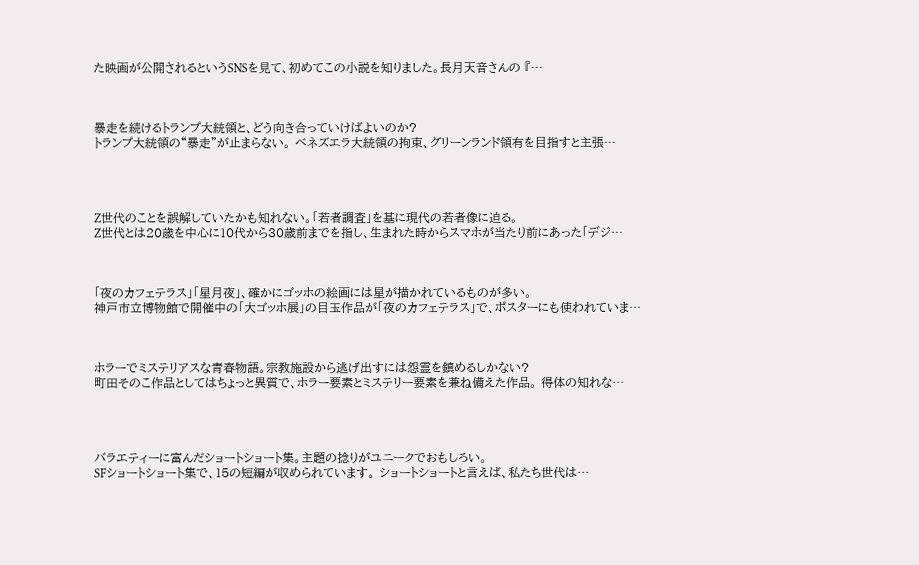た映画が公開されるというSNSを見て、初めてこの小説を知りました。長月天音さんの 『…



暴走を続けるトランプ大統領と、どう向き合っていけばよいのか?
トランプ大統領の“暴走”が止まらない。 ベネズエラ大統領の拘束、グリーンランド領有を目指すと主張…




Z世代のことを誤解していたかも知れない。「若者調査」を基に現代の若者像に迫る。
Z世代とは20歳を中心に10代から30歳前までを指し、生まれた時からスマホが当たり前にあった「デジ…



「夜のカフェテラス」「星月夜」、確かにゴッホの絵画には星が描かれているものが多い。
神戸市立博物館で開催中の「大ゴッホ展」の目玉作品が「夜のカフェテラス」で、ポスターにも使われていま…



ホラーでミステリアスな青春物語。宗教施設から逃げ出すには怨霊を鎮めるしかない?
町田そのこ作品としてはちょっと異質で、ホラー要素とミステリー要素を兼ね備えた作品。 得体の知れな…




バラエティーに富んだショートショート集。主題の捻りがユニークでおもしろい。
SFショートショート集で、15の短編が収められています。 ショートショートと言えば、私たち世代は…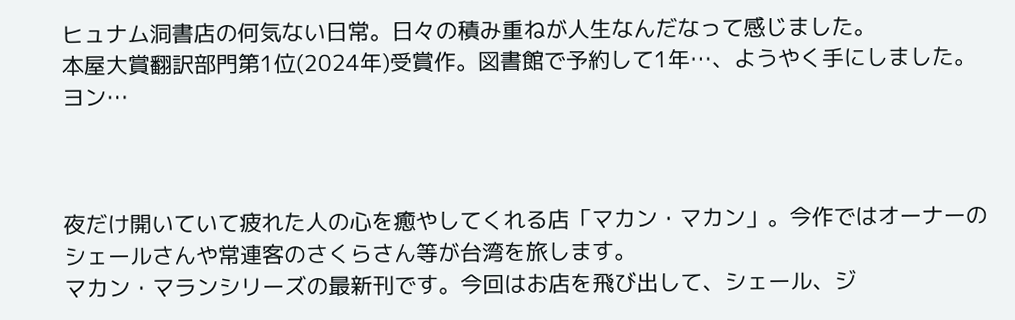ヒュナム洞書店の何気ない日常。日々の積み重ねが人生なんだなって感じました。
本屋大賞翻訳部門第1位(2024年)受賞作。図書館で予約して1年…、ようやく手にしました。 ヨン…



夜だけ開いていて疲れた人の心を癒やしてくれる店「マカン・マカン」。今作ではオーナーのシェールさんや常連客のさくらさん等が台湾を旅します。
マカン・マランシリーズの最新刊です。今回はお店を飛び出して、シェール、ジ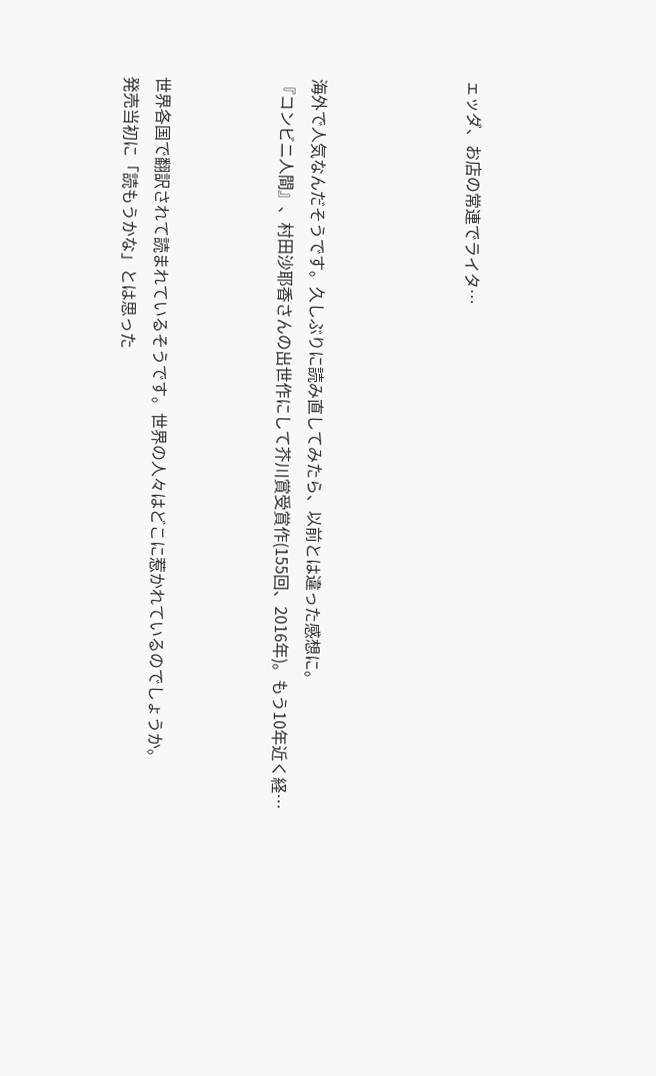ェッダ、お店の常連でライタ…




海外で人気なんだそうです。久しぶりに読み直してみたら、以前とは違った感想に。
『コンビニ人間』、村田沙耶香さんの出世作にして芥川賞受賞作(155回、2016年)。もう10年近く経…



世界各国で翻訳されて読まれているそうです。世界の人々はどこに惹かれているのでしょうか。
発売当初に「読もうかな」とは思った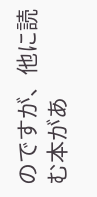のですが、他に読む本があ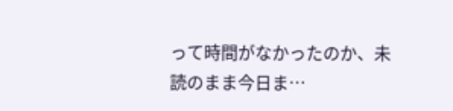って時間がなかったのか、未読のまま今日ま…